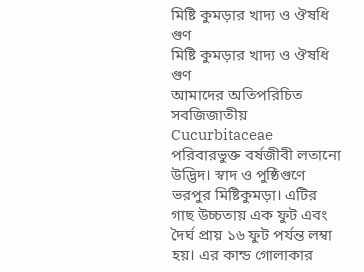মিষ্টি কুমড়ার খাদ্য ও ঔষধি গুণ
মিষ্টি কুমড়ার খাদ্য ও ঔষধি গুণ
আমাদের অতিপরিচিত সবজিজাতীয় Cucurbitaceae পরিবারভুক্ত বর্ষজীবী লতানো উদ্ভিদ। স্বাদ ও পুষ্ঠিগুণে ভরপুর মিষ্টিকুমড়া। এটির গাছ উচ্চতায় এক ফুট এবং দৈর্ঘ প্রায় ১৬ ফুট পর্যন্ত লম্বা হয়। এর কান্ড গোলাকার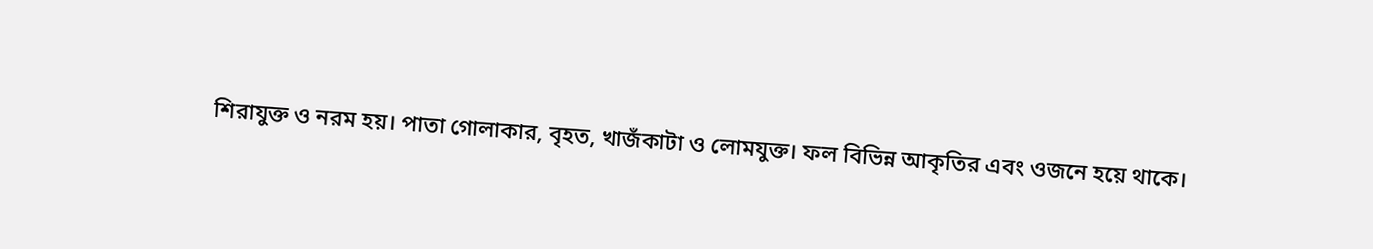শিরাযুক্ত ও নরম হয়। পাতা গোলাকার, বৃহত, খাজঁকাটা ও লোমযুক্ত। ফল বিভিন্ন আকৃতির এবং ওজনে হয়ে থাকে।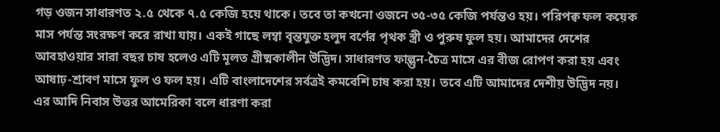গড় ওজন সাধারণত ২.৫ থেকে ৭.৫ কেজি হয়ে থাকে। তবে তা কখনো ওজনে ৩৫-৩৫ কেজি পর্যন্তও হয়। পরিপক্ব ফল কয়েক মাস পর্যন্ত সংরক্ষণ করে রাখা যায়। একই গাছে লম্বা বৃন্তযুক্ত হলুদ বর্ণের পৃথক স্ত্রী ও পুরুষ ফুল হয়। আমাদের দেশের আবহাওয়ার সারা বছর চাষ হলেও এটি মূলত গ্রীষ্মকালীন উদ্ভিদ। সাধারণত ফাল্গুন-চৈত্র মাসে এর বীজ রোপণ করা হয় এবং আষাঢ়-শ্রাবণ মাসে ফুল ও ফল হয়। এটি বাংলাদেশের সর্বত্রই কমবেশি চাষ করা হয়। তবে এটি আমাদের দেশীয় উদ্ভিদ নয়। এর আদি নিবাস উত্তর আমেরিকা বলে ধারণা করা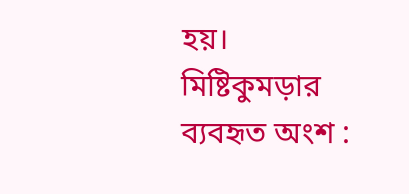হয়।
মিষ্টিকুমড়ার ব্যবহৃত অংশ :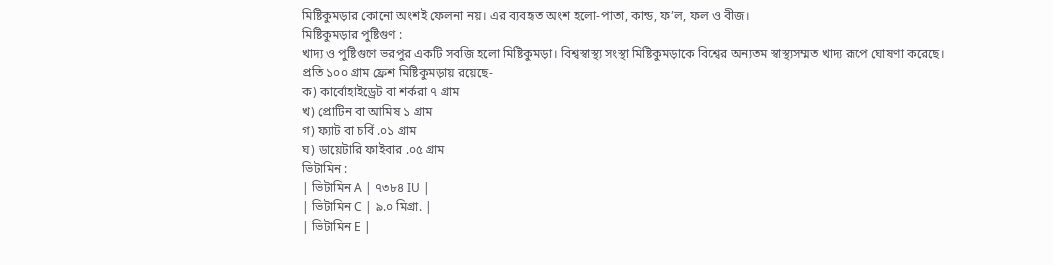মিষ্টিকুমড়ার কোনো অংশই ফেলনা নয়। এর ব্যবহৃত অংশ হলো-পাতা, কান্ড, ফ’ল, ফল ও বীজ।
মিষ্টিকুমড়ার পুষ্টিগুণ :
খাদ্য ও পুষ্টিগুণে ভরপুর একটি সবজি হলো মিষ্টিকুমড়া। বিশ্বস্বাস্থ্য সংস্থা মিষ্টিকুমড়াকে বিশ্বের অন্যতম স্বাস্থ্যসম্মত খাদ্য রূপে ঘোষণা করেছে।
প্রতি ১০০ গ্রাম ফ্রেশ মিষ্টিকুমড়ায় রয়েছে-
ক) কার্বোহাইড্রেট বা শর্করা ৭ গ্রাম
খ) প্রোটিন বা আমিষ ১ গ্রাম
গ) ফ্যাট বা চর্বি .০১ গ্রাম
ঘ) ডায়েটারি ফাইবার .০৫ গ্রাম
ভিটামিন :
| ভিটামিন A | ৭৩৮৪ IU |
| ভিটামিন C | ৯.০ মিগ্রা. |
| ভিটামিন E |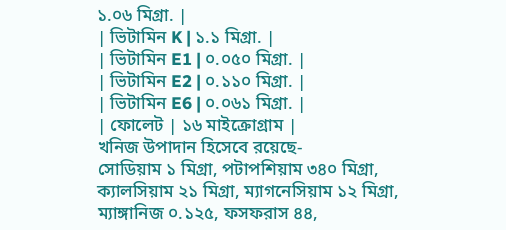১.০৬ মিগ্রা. |
| ভিটামিন K | ১.১ মিগ্রা. |
| ভিটামিন E1 | ০.০৫০ মিগ্রা. |
| ভিটামিন E2 | ০.১১০ মিগ্রা. |
| ভিটামিন E6 | ০.০৬১ মিগ্রা. |
| ফোলেট | ১৬ মাইক্রোগ্রাম |
খনিজ উপাদান হিসেবে রয়েছে-
সোডিয়াম ১ মিগ্রা, পটাপশিয়াম ৩৪০ মিগ্রা, ক্যালসিয়াম ২১ মিগ্রা, ম্যাগনেসিয়াম ১২ মিগ্রা, ম্যাঙ্গানিজ ০.১২৫, ফসফরাস ৪৪,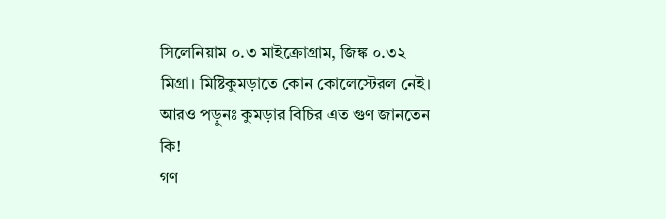সিলেনিয়াম ০.৩ মাইক্রোগ্রাম, জিঙ্ক ০.৩২ মিগ্রা। মিষ্টিকুমড়াতে কোন কোলেস্টেরল নেই।
আরও পড়ুনঃ কুমড়ার বিচির এত গুণ জানতেন কি!
গণ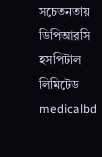সচেতনতায় ডিপিআরসি হসপিটাল লিমিটেড
medicalbd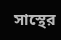সাস্থের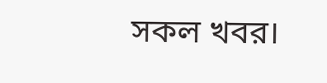সকল খবর।